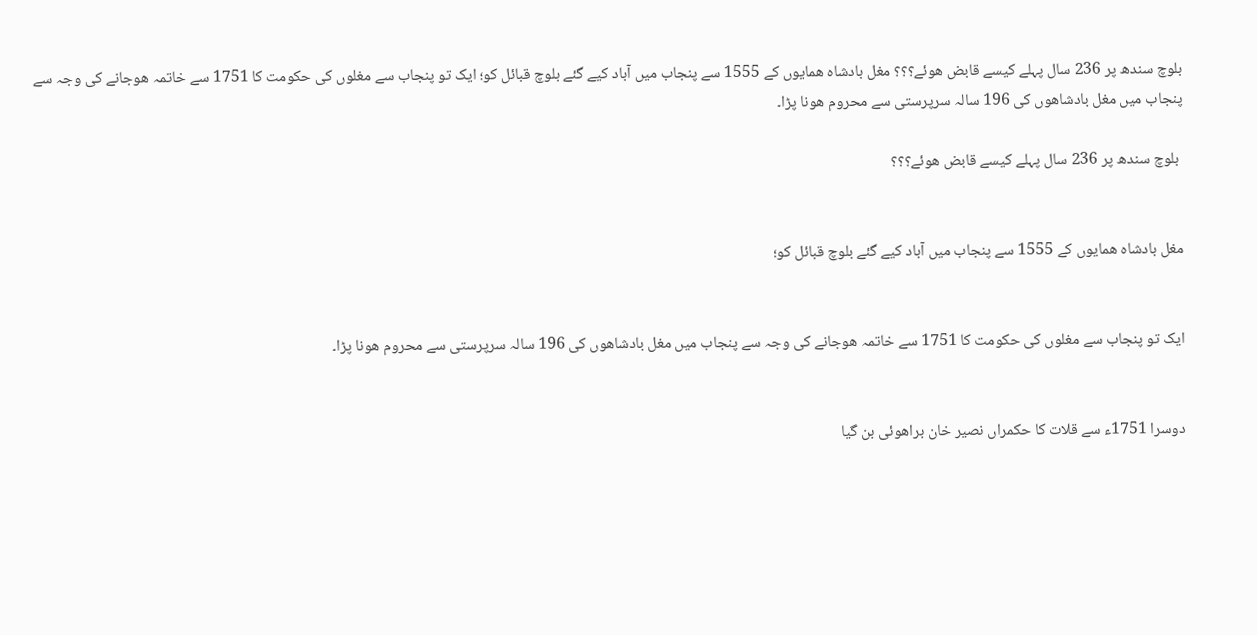بلوچ سندھ پر 236 سال پہلے کیسے قابض ھوئے؟؟؟ مغل بادشاہ ھمایوں کے 1555 سے پنجاب میں آباد کیے گئے بلوچ قبائل کو؛ ایک تو پنجاب سے مغلوں کی حکومت کا 1751 سے خاتمہ ھوجانے کی وجہ سے پنجاب میں مغل بادشاھوں کی 196 سالہ سرپرستی سے محروم ھونا پڑا۔

 بلوچ سندھ پر 236 سال پہلے کیسے قابض ھوئے؟؟؟


مغل بادشاہ ھمایوں کے 1555 سے پنجاب میں آباد کیے گئے بلوچ قبائل کو؛


ایک تو پنجاب سے مغلوں کی حکومت کا 1751 سے خاتمہ ھوجانے کی وجہ سے پنجاب میں مغل بادشاھوں کی 196 سالہ سرپرستی سے محروم ھونا پڑا۔


دوسرا 1751ء سے قلات کا حکمراں نصیر خان براھوئی بن گیا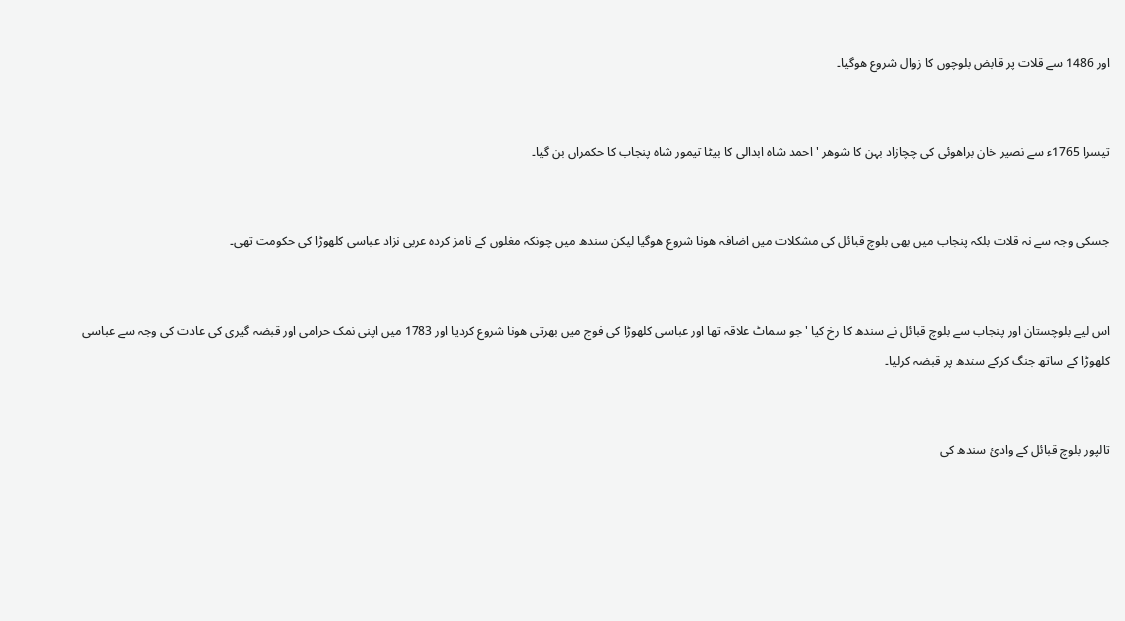اور 1486 سے قلات پر قابض بلوچوں کا زوال شروع ھوگیا۔


تیسرا 1765ء سے نصیر خان براھوئی کی چچازاد بہن کا شوھر ' احمد شاہ ابدالی کا بیٹا تیمور شاہ پنجاب کا حکمراں بن گیا۔


جسکی وجہ سے نہ قلات بلکہ پنجاب میں بھی بلوچ قبائل کی مشکلات میں اضافہ ھونا شروع ھوگیا لیکن سندھ میں چونکہ مغلوں کے نامز کردہ عربی نزاد عباسی کلھوڑا کی حکومت تھی۔


اس لیے بلوچستان اور پنجاب سے بلوچ قبائل نے سندھ کا رخ کیا ' جو سماٹ علاقہ تھا اور عباسی کلھوڑا کی فوج میں بھرتی ھونا شروع کردیا اور 1783 میں اپنی نمک حرامی اور قبضہ گیری کی عادت کی وجہ سے عباسی کلھوڑا کے ساتھ جنگ کرکے سندھ پر قبضہ کرلیا۔


تالپور بلوچ قبائل کے وادئ سندھ کی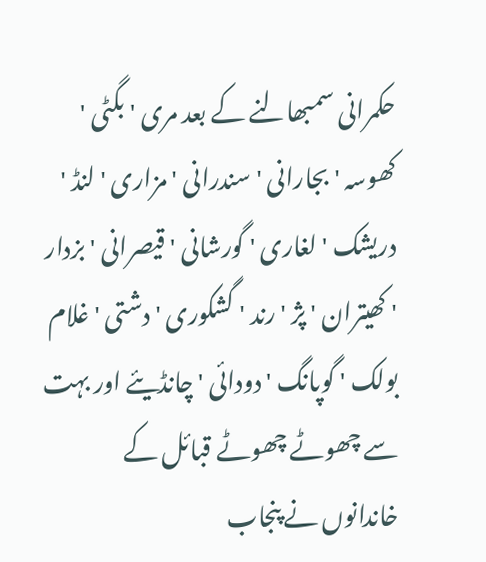حکمرانی سمبھالنے کے بعد مری ' بگٹی ' کھوسہ ' بجارانی ' سندرانی ' مزاری ' لنڈ ' دریشک ' لغاری ' گورشانی ' قیصرانی ' بزدار ' کھیتران ' پژ ' رند ' گشکوری ' دشتی ' غلام بولک ' گوپانگ ' دودائی ' چانڈیئے اور بہت سے چھوٹے چھوٹے قبائل کے خاندانوں نے پنجاب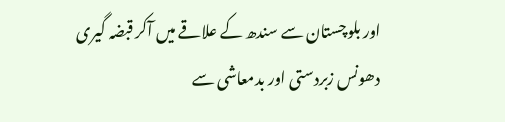اور بلوچستان سے سندھ کے علاقے میں آکر قبضہ گیری دھونس زبردستی اور بدمعاشی سے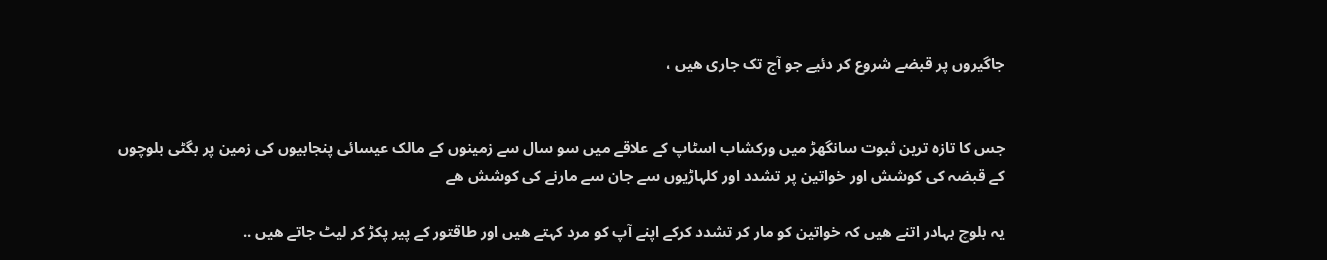جاگیروں پر قبضے شروع کر دئیے جو آج تک جاری ھیں ،


جس کا تازہ ترین ثبوت سانگھڑ میں ورکشاب اسٹاپ کے علاقے میں سو سال سے زمینوں کے مالک عیسائی پنجابیوں کی زمین پر بگٹی بلوچوں کے قبضہ کی کوشش اور خواتین پر تشدد اور کلہاڑیوں سے جان سے مارنے کی کوشش ھے

یہ بلوچ بہادر اتنے ھیں کہ خواتین کو مار کر تشدد کرکے اپنے آپ کو مرد کہتے ھیں اور طاقتور کے پیر پکڑ کر لیٹ جاتے ھیں ..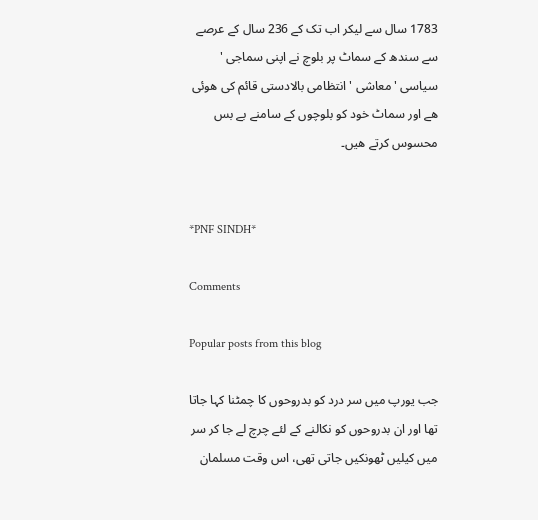1783 سال سے لیکر اب تک کے 236 سال کے عرصے سے سندھ کے سماٹ پر بلوچ نے اپنی سماجی ' سیاسی ' معاشی ' انتظامی بالادستی قائم کی ھوئی ھے اور سماٹ خود کو بلوچوں کے سامنے بے بس محسوس کرتے ھیں۔


*PNF SINDH*

Comments

Popular posts from this blog

جب یورپ میں سر درد کو بدروحوں کا چمٹنا کہا جاتا تھا اور ان بدروحوں کو نکالنے کے لئے چرچ لے جا کر سر میں کیلیں ٹھونکیں جاتی تھی، اس وقت مسلمان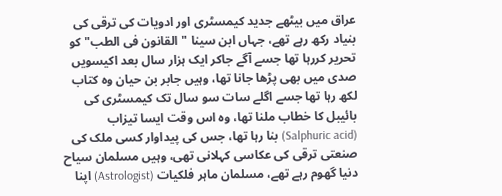عراق میں بیٹھے جدید کیمسٹری اور ادویات کی ترقی کی بنیاد رکھ رہے تھے، جہاں ابن سینا "القانون فی الطب" کو تحریر کررہا تھا جسے آگے جاکر ایک ہزار سال بعد اکیسویں صدی میں بھی پڑھا جانا تھا، وہیں جابر بن حیان وہ کتاب لکھ رہا تھا جسے اگلے سات سو سال تک کیمسٹری کی بائیبل کا خطاب ملنا تھا، وہ اس وقت ایسا تیزاب (Salphuric acid) بنا رہا تھا، جس کی پیداوار کسی ملک کی صنعتی ترقی کی عکاسی کہلانی تھی، وہیں مسلمان سیاح دنیا گھوم رہے تھے، مسلمان ماہر فلکیات (Astrologist) اپنا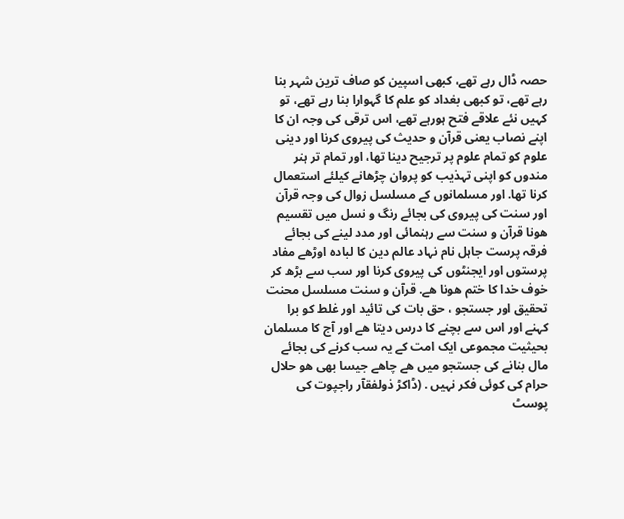حصہ ڈال رہے تھے، کبھی اسپین کو صاف ترین شہر بنا رہے تھے، تو کبھی بغداد کو علم کا گہوارا بنا رہے تھے، تو کہیں نئے علاقے فتح ہورہے تھے، اس ترقی کی وجہ ان کا اپنے نصاب یعنی قرآن و حدیث کی پیروی کرنا اور دینی علوم کو تمام علوم پر ترجیح دینا تھا، اور تمام تر ہنر مندوں کو اپنی تہذیب کو پروان چڑھانے کیلئے استعمال کرنا تھا. اور مسلمانوں کے مسلسل زوال کی وجہ قرآن اور سنت کی پیروی کی بجائے رنگ و نسل میں تقسیم ھونا قرآن و سنت سے رہنمائی اور مدد لینے کی بجائے فرقہ پرست جاہل نام نہاد عالم دین کا لبادہ اوڑھے مفاد پرستوں اور ایجنٹوں کی پیروی کرنا اور سب سے بڑھ کر خوف خدا کا ختم ھونا ھے. قرآن و سنت مسلسل محنت تحقیق اور جستجو ، حق بات کی تائید اور غلط کو برا کہنے اور اس سے بچنے کا درس دیتا ھے اور آج کا مسلمان بحیثیت مجموعی ایک امت کے یہ سب کرنے کی بجائے مال بنانے کی جستجو میں ھے چاھے جیسا بھی ھو حلال حرام کی کوئی فکر نہیں . (ڈاکڑ ذولفقآر راجپوت کی پوسٹ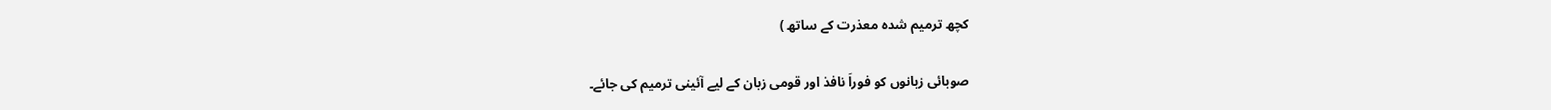کچھ ترمیم شدہ معذرت کے ساتھ )

صوبائی زبانوں کو فوراَ نافذ اور قومی زبان کے لیے آئینی ترمیم کی جائے۔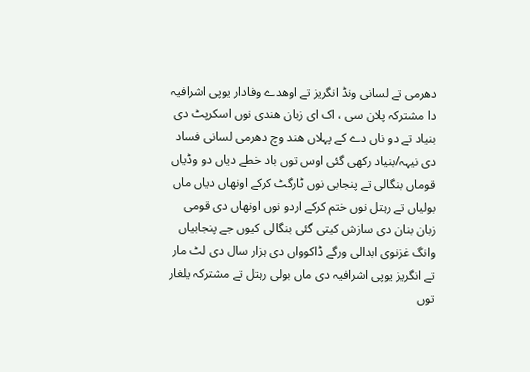دھرمی تے لسانی ونڈ انگریز تے اوھدے وفادار یوپی اشرافیہ دا مشترکہ پلان سی ، اک ای زبان ھندی نوں اسکرپٹ دی بنیاد تے دو ناں دے کے پہلاں ھند وچ دھرمی لسانی فساد دی نیہہ/بنیاد رکھی گئی اوس توں باد خطے دیاں دو وڈیاں قوماں بنگالی تے پنجابی نوں ٹارگٹ کرکے اونھاں دیاں ماں بولیاں تے رہتل نوں ختم کرکے اردو نوں اونھاں دی قومی زبان بنان دی سازش کیتی گئی بنگالی کیوں جے پنجابیاں وانگ غزنوی ابدالی ورگے ڈاکوواں دی ہزار سال دی لٹ مار تے انگریز یوپی اشرافیہ دی ماں بولی رہتل تے مشترکہ یلغار توں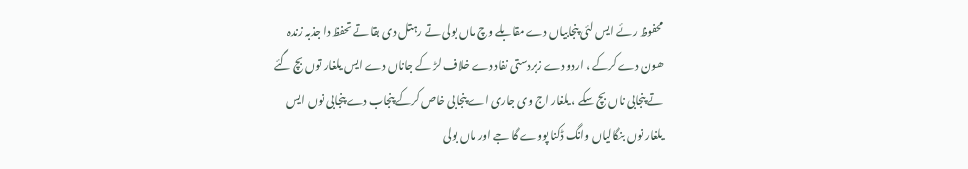محفوظ رئے ایس لئی پنجابیاں دے مقابلے وچ ماں بولی تے رہتل دی بقا تے تحفظ دا جذبہ زندہ ھون دے کرکے ، اردو دے زبردستی نفاد دے خلاف لڑ کے جاناں دے ایس یلغار توں بچ گئے تے پنجابی ناں بچ سکے ، یلغار اج وی جاری اے پنجابی خاص کرکے پنجاب دے پنجابی نوں ایس یلغار نوں بنگالیاں وانگ ڈکنا پووے گا جے اور ماں بولی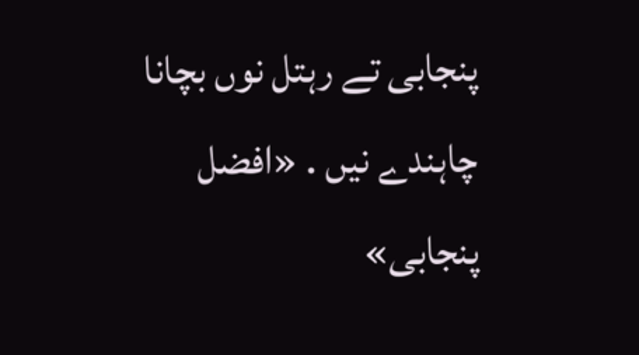پنجابی تے رہتل نوں بچانا چاہندے نیں . «افضل پنجابی»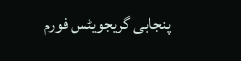پنجابی گریجویٹس فورم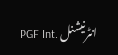انٹرنیشنل .PGF Int